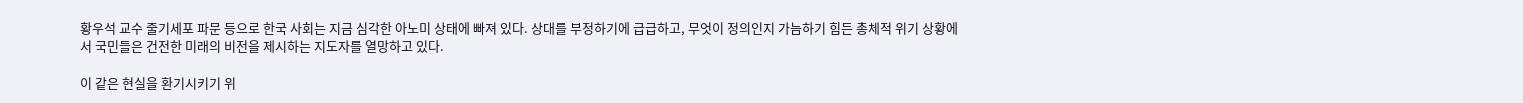황우석 교수 줄기세포 파문 등으로 한국 사회는 지금 심각한 아노미 상태에 빠져 있다. 상대를 부정하기에 급급하고, 무엇이 정의인지 가늠하기 힘든 총체적 위기 상황에서 국민들은 건전한 미래의 비전을 제시하는 지도자를 열망하고 있다.

이 같은 현실을 환기시키기 위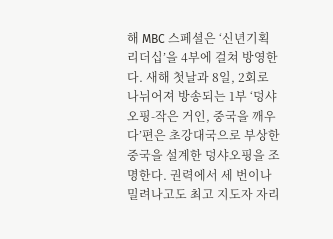해 MBC 스페셜은 ‘신년기획 리더십’을 4부에 걸쳐 방영한다. 새해 첫날과 8일, 2회로 나뉘어져 방송되는 1부 ‘덩샤오핑-작은 거인, 중국을 깨우다’편은 초강대국으로 부상한 중국을 설계한 덩샤오핑을 조명한다. 권력에서 세 번이나 밀려나고도 최고 지도자 자리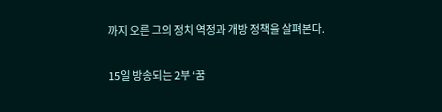까지 오른 그의 정치 역정과 개방 정책을 살펴본다.

15일 방송되는 2부 ‘꿈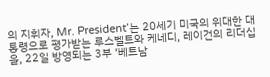의 지휘자, Mr. President’는 20세기 미국의 위대한 대통령으로 평가받는 루스벨트와 케네디, 레이건의 리더십을, 22일 방영되는 3부 ‘베트남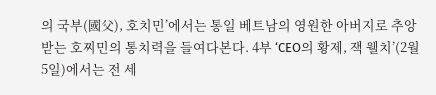의 국부(國父), 호치민’에서는 통일 베트남의 영원한 아버지로 추앙받는 호찌민의 통치력을 들여다본다. 4부 ‘CEO의 황제, 잭 웰치’(2월 5일)에서는 전 세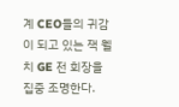계 CEO들의 귀감이 되고 있는 잭 웰치 GE 전 회장을 집중 조명한다.